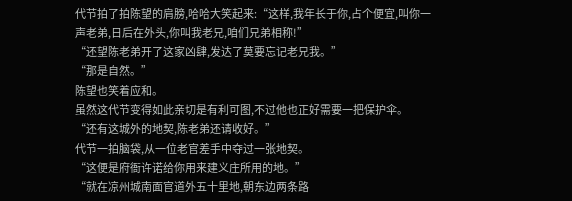代节拍了拍陈望的肩膀,哈哈大笑起来:“这样,我年长于你,占个便宜,叫你一声老弟,日后在外头,你叫我老兄,咱们兄弟相称!”
“还望陈老弟开了这家凶肆,发达了莫要忘记老兄我。”
“那是自然。”
陈望也笑着应和。
虽然这代节变得如此亲切是有利可图,不过他也正好需要一把保护伞。
“还有这城外的地契,陈老弟还请收好。”
代节一拍脑袋,从一位老官差手中夺过一张地契。
“这便是府衙许诺给你用来建义庄所用的地。”
“就在凉州城南面官道外五十里地,朝东边两条路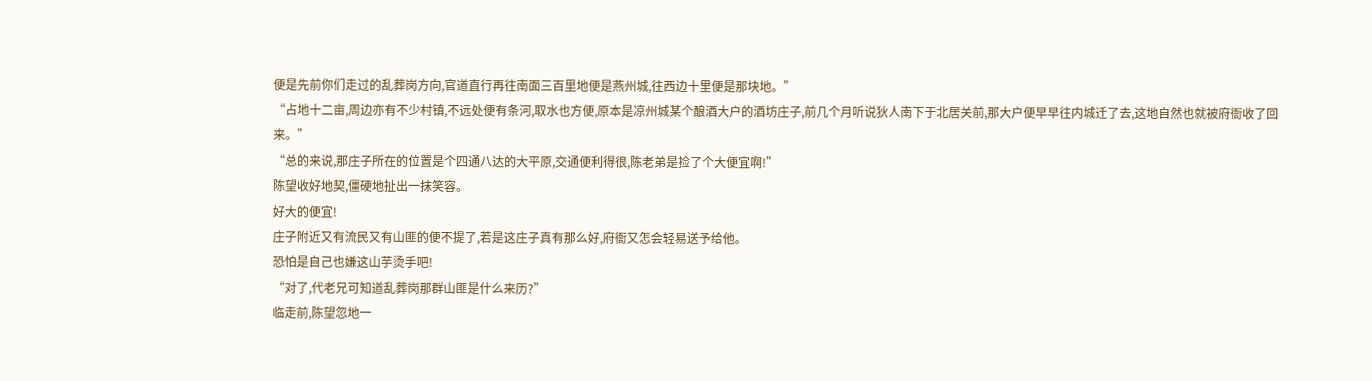便是先前你们走过的乱葬岗方向,官道直行再往南面三百里地便是燕州城,往西边十里便是那块地。”
“占地十二亩,周边亦有不少村镇,不远处便有条河,取水也方便,原本是凉州城某个酿酒大户的酒坊庄子,前几个月听说狄人南下于北居关前,那大户便早早往内城迁了去,这地自然也就被府衙收了回来。”
“总的来说,那庄子所在的位置是个四通八达的大平原,交通便利得很,陈老弟是捡了个大便宜啊!”
陈望收好地契,僵硬地扯出一抹笑容。
好大的便宜!
庄子附近又有流民又有山匪的便不提了,若是这庄子真有那么好,府衙又怎会轻易送予给他。
恐怕是自己也嫌这山芋烫手吧!
“对了,代老兄可知道乱葬岗那群山匪是什么来历?”
临走前,陈望忽地一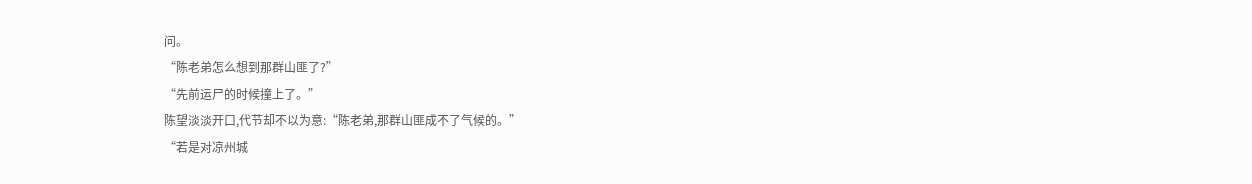问。
“陈老弟怎么想到那群山匪了?”
“先前运尸的时候撞上了。”
陈望淡淡开口,代节却不以为意:“陈老弟,那群山匪成不了气候的。”
“若是对凉州城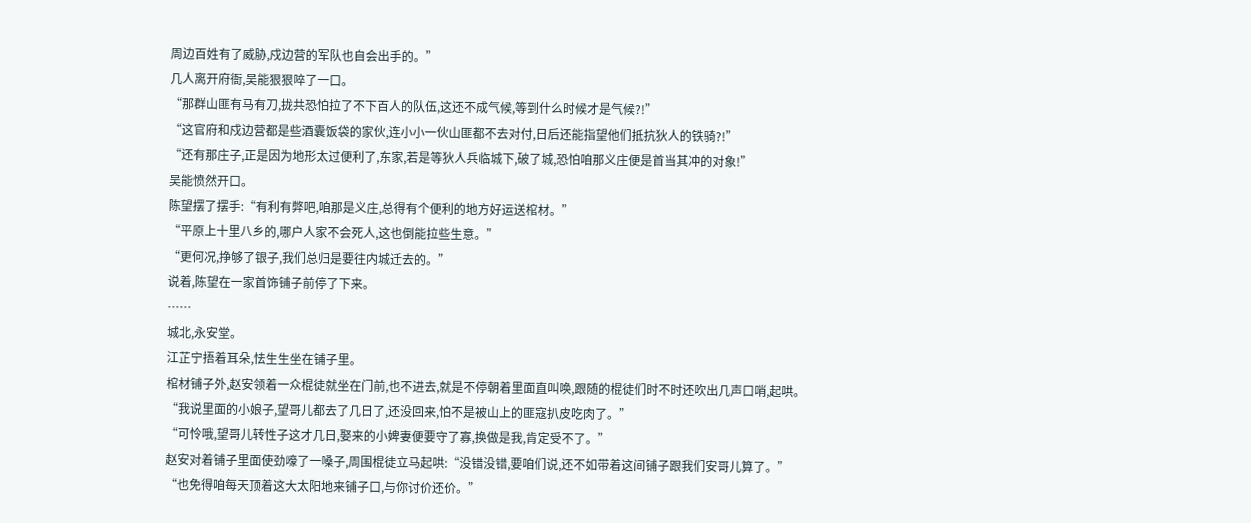周边百姓有了威胁,戍边营的军队也自会出手的。”
几人离开府衙,吴能狠狠啐了一口。
“那群山匪有马有刀,拢共恐怕拉了不下百人的队伍,这还不成气候,等到什么时候才是气候?!”
“这官府和戍边营都是些酒囊饭袋的家伙,连小小一伙山匪都不去对付,日后还能指望他们抵抗狄人的铁骑?!”
“还有那庄子,正是因为地形太过便利了,东家,若是等狄人兵临城下,破了城,恐怕咱那义庄便是首当其冲的对象!”
吴能愤然开口。
陈望摆了摆手:“有利有弊吧,咱那是义庄,总得有个便利的地方好运送棺材。”
“平原上十里八乡的,哪户人家不会死人,这也倒能拉些生意。”
“更何况,挣够了银子,我们总归是要往内城迁去的。”
说着,陈望在一家首饰铺子前停了下来。
……
城北,永安堂。
江芷宁捂着耳朵,怯生生坐在铺子里。
棺材铺子外,赵安领着一众棍徒就坐在门前,也不进去,就是不停朝着里面直叫唤,跟随的棍徒们时不时还吹出几声口哨,起哄。
“我说里面的小娘子,望哥儿都去了几日了,还没回来,怕不是被山上的匪寇扒皮吃肉了。”
“可怜哦,望哥儿转性子这才几日,娶来的小婢妻便要守了寡,换做是我,肯定受不了。”
赵安对着铺子里面使劲嚎了一嗓子,周围棍徒立马起哄:“没错没错,要咱们说,还不如带着这间铺子跟我们安哥儿算了。”
“也免得咱每天顶着这大太阳地来铺子口,与你讨价还价。”